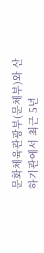문화체육관광부(문체부)와 산하기관에서 최근 5년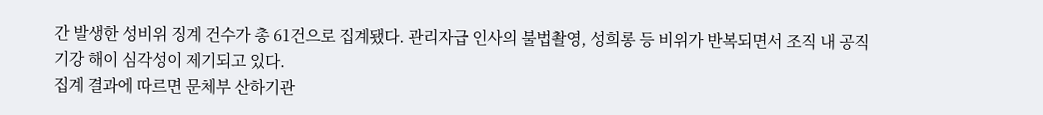간 발생한 성비위 징계 건수가 총 61건으로 집계됐다. 관리자급 인사의 불법촬영, 성희롱 등 비위가 반복되면서 조직 내 공직기강 해이 심각성이 제기되고 있다.
집계 결과에 따르면 문체부 산하기관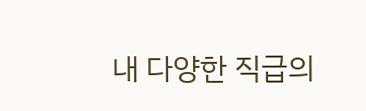내 다양한 직급의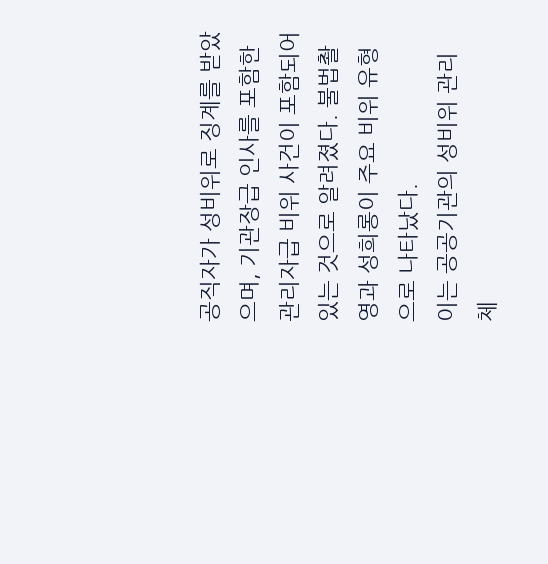공직자가 성비위로 징계를 받았으며, 기관장급 인사를 포함한 관리자급 비위 사건이 포함되어 있는 것으로 알려졌다. 불법촬영과 성희롱이 주요 비위 유형으로 나타났다.
이는 공공기관의 성비위 관리 체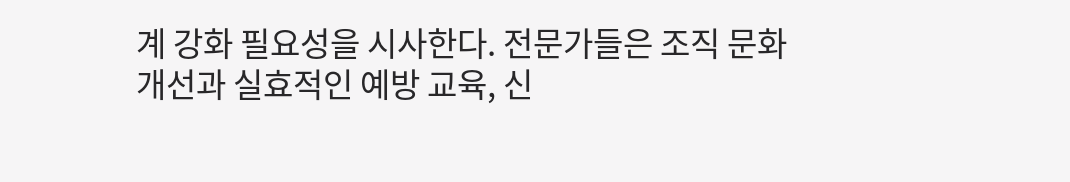계 강화 필요성을 시사한다. 전문가들은 조직 문화 개선과 실효적인 예방 교육, 신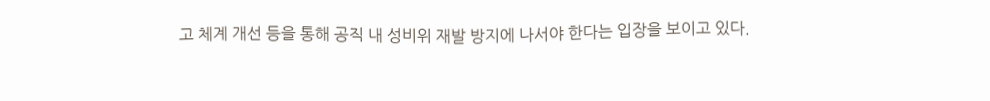고 체계 개선 등을 통해 공직 내 성비위 재발 방지에 나서야 한다는 입장을 보이고 있다.